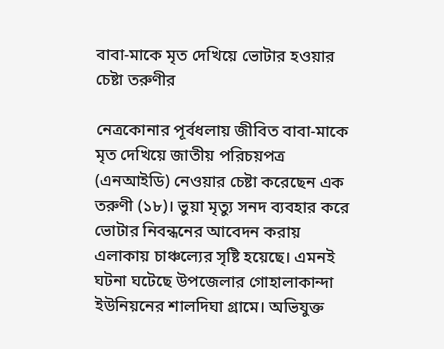বাবা-মাকে মৃত দেখিয়ে ভোটার হওয়ার চেষ্টা তরুণীর

নেত্রকোনার পূর্বধলায় জীবিত বাবা-মাকে মৃত দেখিয়ে জাতীয় পরিচয়পত্র (এনআইডি) নেওয়ার চেষ্টা করেছেন এক তরুণী (১৮)। ভুয়া মৃত্যু সনদ ব্যবহার করে ভোটার নিবন্ধনের আবেদন করায় এলাকায় চাঞ্চল্যের সৃষ্টি হয়েছে। এমনই ঘটনা ঘটেছে উপজেলার গোহালাকান্দা ইউনিয়নের শালদিঘা গ্রামে। অভিযুক্ত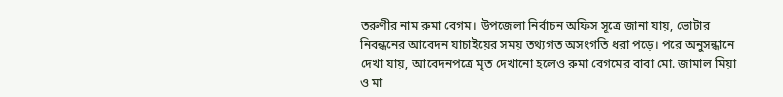তরুণীর নাম রুমা বেগম। উপজেলা নির্বাচন অফিস সূত্রে জানা যায়, ভোটার নিবন্ধনের আবেদন যাচাইয়ের সময় তথ্যগত অসংগতি ধরা পড়ে। পরে অনুসন্ধানে দেখা যায়, আবেদনপত্রে মৃত দেখানো হলেও রুমা বেগমের বাবা মো. জামাল মিয়া ও মা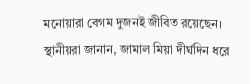মনোয়ারা বেগম দুজনই জীবিত রয়েছেন। স্থানীয়রা জানান, জামাল মিয়া দীর্ঘদিন ধরে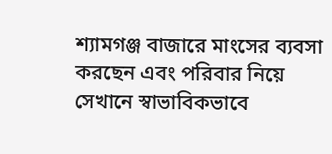শ্যামগঞ্জ বাজারে মাংসের ব্যবসা করছেন এবং পরিবার নিয়ে সেখানে স্বাভাবিকভাবে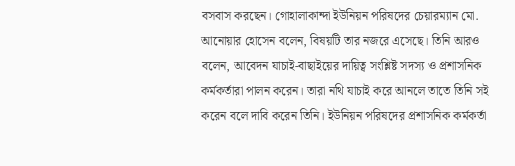বসবাস করছেন। গোহালাকান্দা ইউনিয়ন পরিষদের চেয়ারম্যান মো. আনোয়ার হোসেন বলেন, বিষয়টি তার নজরে এসেছে। তিনি আরও বলেন, আবেদন যাচাই-বাছাইয়ের দায়িত্ব সংশ্লিষ্ট সদস্য ও প্রশাসনিক কর্মকর্তারা পালন করেন। তারা নথি যাচাই করে আনলে তাতে তিনি সই করেন বলে দাবি করেন তিনি। ইউনিয়ন পরিষদের প্রশাসনিক কর্মকর্তা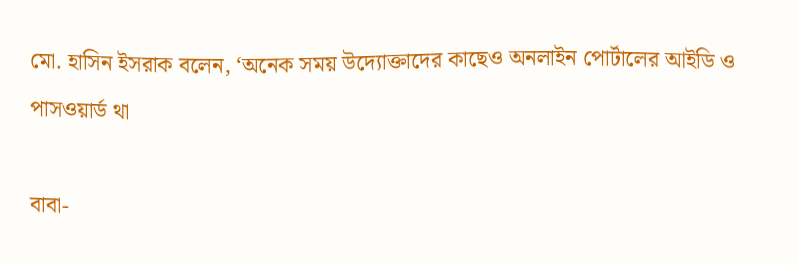মো. হাসিন ইসরাক বলেন, ‘অনেক সময় উদ্যোক্তাদের কাছেও অনলাইন পোর্টালের আইডি ও পাসওয়ার্ড থা

বাবা-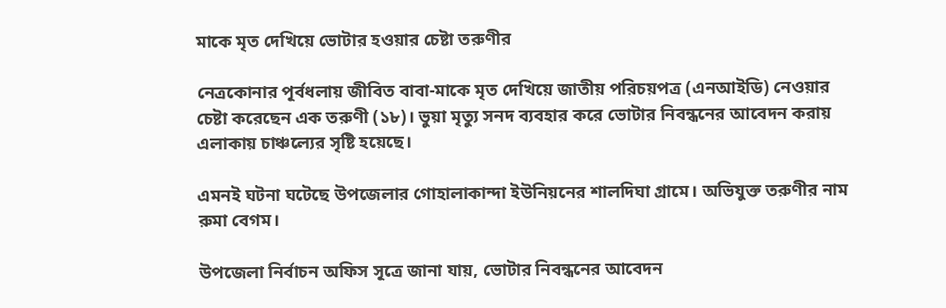মাকে মৃত দেখিয়ে ভোটার হওয়ার চেষ্টা তরুণীর

নেত্রকোনার পূর্বধলায় জীবিত বাবা-মাকে মৃত দেখিয়ে জাতীয় পরিচয়পত্র (এনআইডি) নেওয়ার চেষ্টা করেছেন এক তরুণী (১৮)। ভুয়া মৃত্যু সনদ ব্যবহার করে ভোটার নিবন্ধনের আবেদন করায় এলাকায় চাঞ্চল্যের সৃষ্টি হয়েছে।

এমনই ঘটনা ঘটেছে উপজেলার গোহালাকান্দা ইউনিয়নের শালদিঘা গ্রামে। অভিযুক্ত তরুণীর নাম রুমা বেগম।

উপজেলা নির্বাচন অফিস সূত্রে জানা যায়, ভোটার নিবন্ধনের আবেদন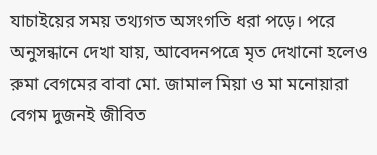যাচাইয়ের সময় তথ্যগত অসংগতি ধরা পড়ে। পরে অনুসন্ধানে দেখা যায়, আবেদনপত্রে মৃত দেখানো হলেও রুমা বেগমের বাবা মো. জামাল মিয়া ও মা মনোয়ারা বেগম দুজনই জীবিত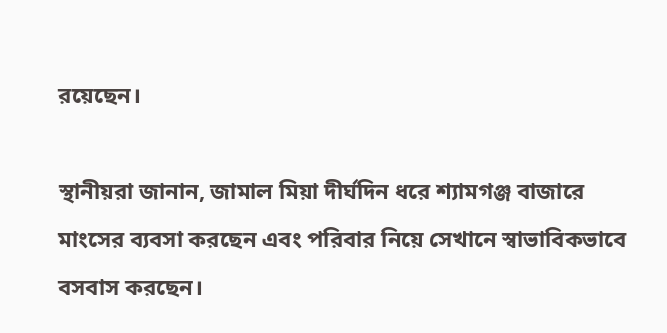রয়েছেন।

স্থানীয়রা জানান, জামাল মিয়া দীর্ঘদিন ধরে শ্যামগঞ্জ বাজারে মাংসের ব্যবসা করছেন এবং পরিবার নিয়ে সেখানে স্বাভাবিকভাবে বসবাস করছেন।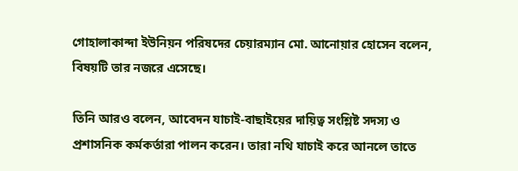গোহালাকান্দা ইউনিয়ন পরিষদের চেয়ারম্যান মো. আনোয়ার হোসেন বলেন, বিষয়টি তার নজরে এসেছে।

তিনি আরও বলেন, আবেদন যাচাই-বাছাইয়ের দায়িত্ব সংশ্লিষ্ট সদস্য ও প্রশাসনিক কর্মকর্তারা পালন করেন। তারা নথি যাচাই করে আনলে তাতে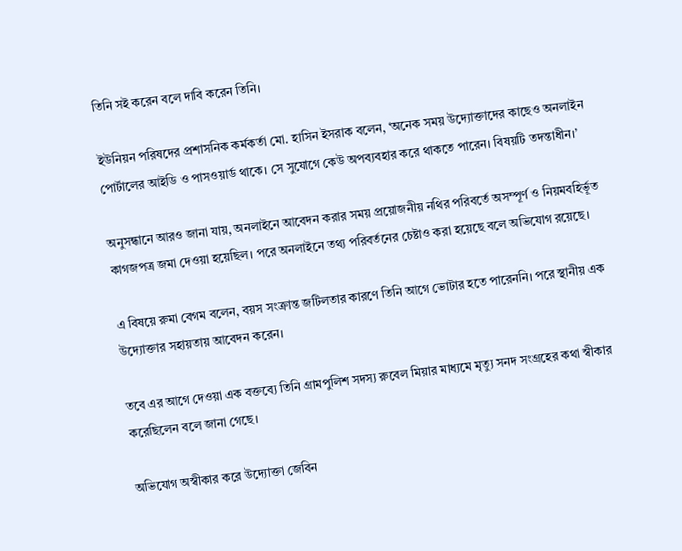তিনি সই করেন বলে দাবি করেন তিনি।

ইউনিয়ন পরিষদের প্রশাসনিক কর্মকর্তা মো. হাসিন ইসরাক বলেন, ‘অনেক সময় উদ্যোক্তাদের কাছেও অনলাইন পোর্টালের আইডি ও পাসওয়ার্ড থাকে। সে সুযোগে কেউ অপব্যবহার করে থাকতে পারেন। বিষয়টি তদন্তাধীন।’

অনুসন্ধানে আরও জানা যায়, অনলাইনে আবেদন করার সময় প্রয়োজনীয় নথির পরিবর্তে অসম্পূর্ণ ও নিয়মবহির্ভূত কাগজপত্র জমা দেওয়া হয়েছিল। পরে অনলাইনে তথ্য পরিবর্তনের চেষ্টাও করা হয়েছে বলে অভিযোগ রয়েছে।

এ বিষয়ে রুমা বেগম বলেন, বয়স সংক্রান্ত জটিলতার কারণে তিনি আগে ভোটার হতে পারেননি। পরে স্থানীয় এক উদ্যোক্তার সহায়তায় আবেদন করেন।

তবে এর আগে দেওয়া এক বক্তব্যে তিনি গ্রামপুলিশ সদস্য রুবেল মিয়ার মাধ্যমে মৃত্যু সনদ সংগ্রহের কথা স্বীকার করেছিলেন বলে জানা গেছে।

অভিযোগ অস্বীকার করে উদ্যোক্তা জেবিন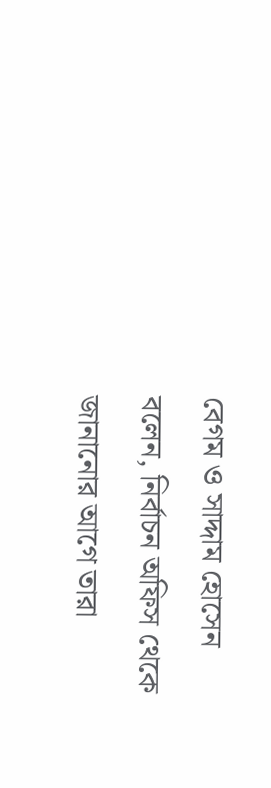বেগম ও সাদ্দাম হোসেন বলেন, নির্বাচন অফিস থেকে জানানোর আগে তারা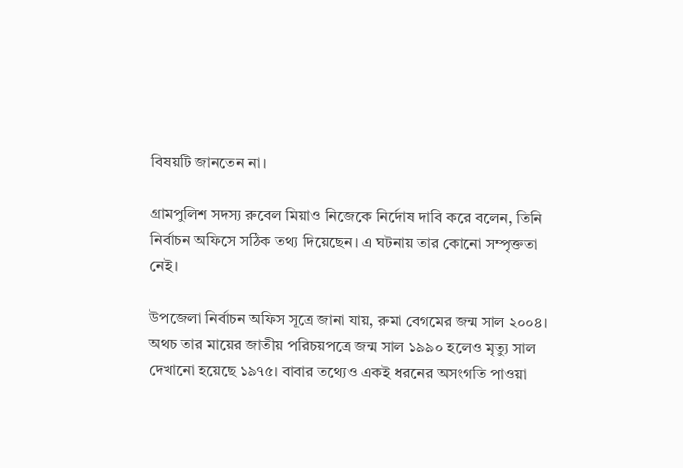বিষয়টি জানতেন না।

গ্রামপুলিশ সদস্য রুবেল মিয়াও নিজেকে নির্দোষ দাবি করে বলেন, তিনি নির্বাচন অফিসে সঠিক তথ্য দিয়েছেন। এ ঘটনায় তার কোনো সম্পৃক্ততা নেই।

উপজেলা নির্বাচন অফিস সূত্রে জানা যায়, রুমা বেগমের জন্ম সাল ২০০৪। অথচ তার মায়ের জাতীয় পরিচয়পত্রে জন্ম সাল ১৯৯০ হলেও মৃত্যু সাল দেখানো হয়েছে ১৯৭৫। বাবার তথ্যেও একই ধরনের অসংগতি পাওয়া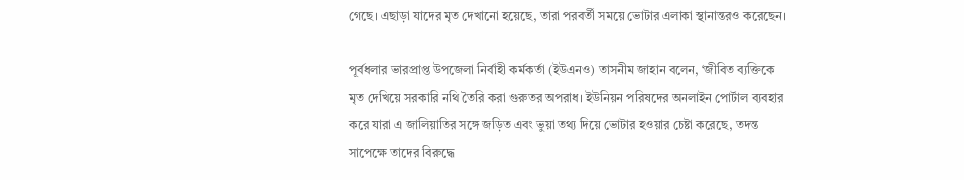গেছে। এছাড়া যাদের মৃত দেখানো হয়েছে, তারা পরবর্তী সময়ে ভোটার এলাকা স্থানান্তরও করেছেন।

পূর্বধলার ভারপ্রাপ্ত উপজেলা নির্বাহী কর্মকর্তা (ইউএনও) তাসনীম জাহান বলেন, ‘জীবিত ব্যক্তিকে মৃত দেখিয়ে সরকারি নথি তৈরি করা গুরুতর অপরাধ। ইউনিয়ন পরিষদের অনলাইন পোর্টাল ব্যবহার করে যারা এ জালিয়াতির সঙ্গে জড়িত এবং ভুয়া তথ্য দিয়ে ভোটার হওয়ার চেষ্টা করেছে, তদন্ত সাপেক্ষে তাদের বিরুদ্ধে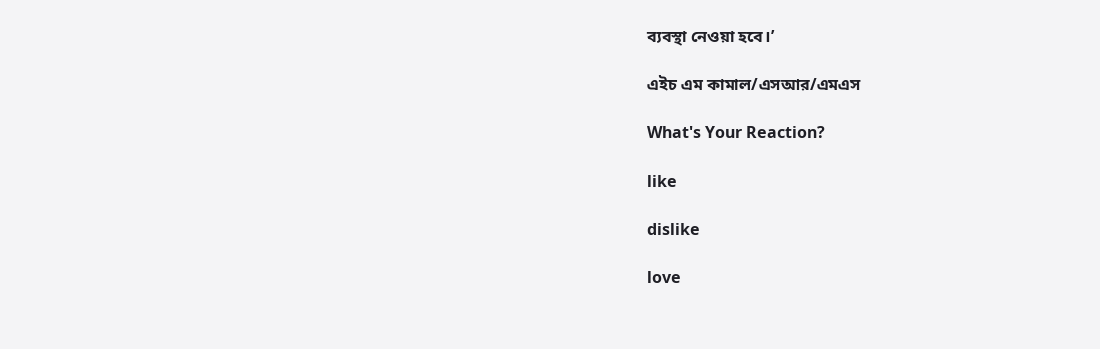ব্যবস্থা নেওয়া হবে।’

এইচ এম কামাল/এসআর/এমএস

What's Your Reaction?

like

dislike

love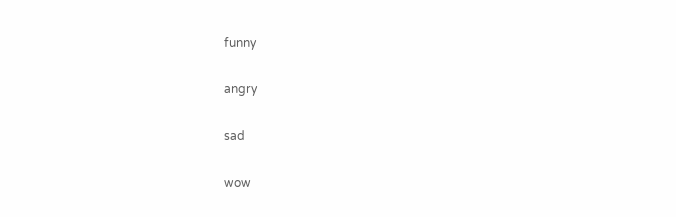funny

angry

sad

wow